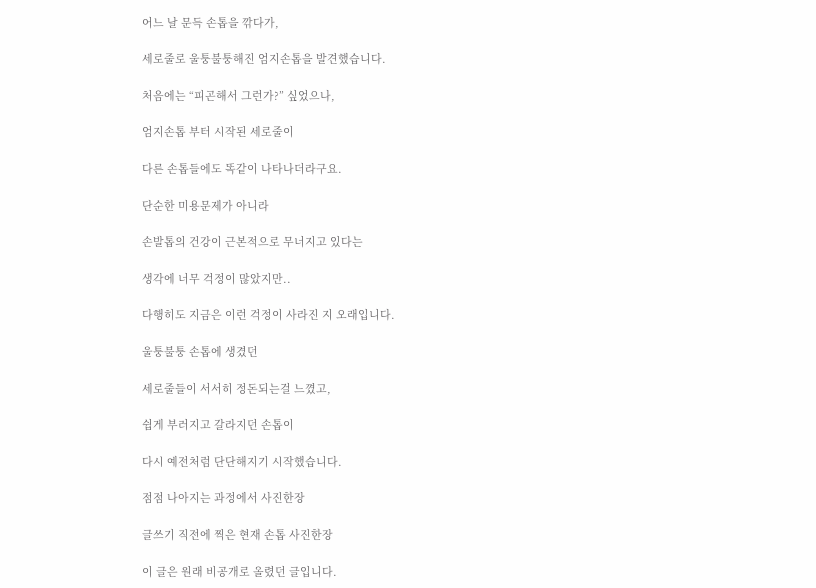어느 날 문득 손톱을 깎다가,

세로줄로 울퉁불퉁해진 엄지손톱을 발견했습니다.

처음에는 “피곤해서 그런가?” 싶었으나,

엄지손톱 부터 시작된 세로줄이

다른 손톱들에도 똑같이 나타나더라구요.

단순한 미용문제가 아니라

손발톱의 건강이 근본적으로 무너지고 있다는

생각에 너무 걱정이 많았지만..

다행히도 지금은 이런 걱정이 사라진 지 오래입니다.

울퉁불퉁 손톱에 생겼던

세로줄들이 서서히 정돈되는걸 느꼈고,

쉽게 부러지고 갈라지던 손톱이

다시 예전처럼 단단해지기 시작했습니다.

점점 나아지는 과정에서 사진한장

글쓰기 직전에 찍은 현재 손톱 사진한장

이 글은 원래 비공개로 올렸던 글입니다.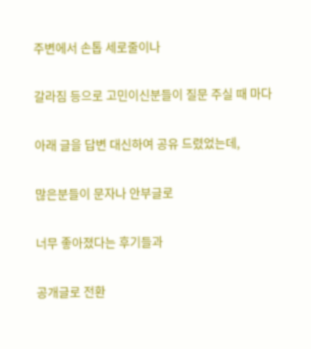주변에서 손톱 세로줄이나

갈라짐 등으로 고민이신분들이 질문 주실 때 마다

아래 글을 답변 대신하여 공유 드렸었는데,

많은분들이 문자나 안부글로

너무 좋아졌다는 후기들과

공개글로 전환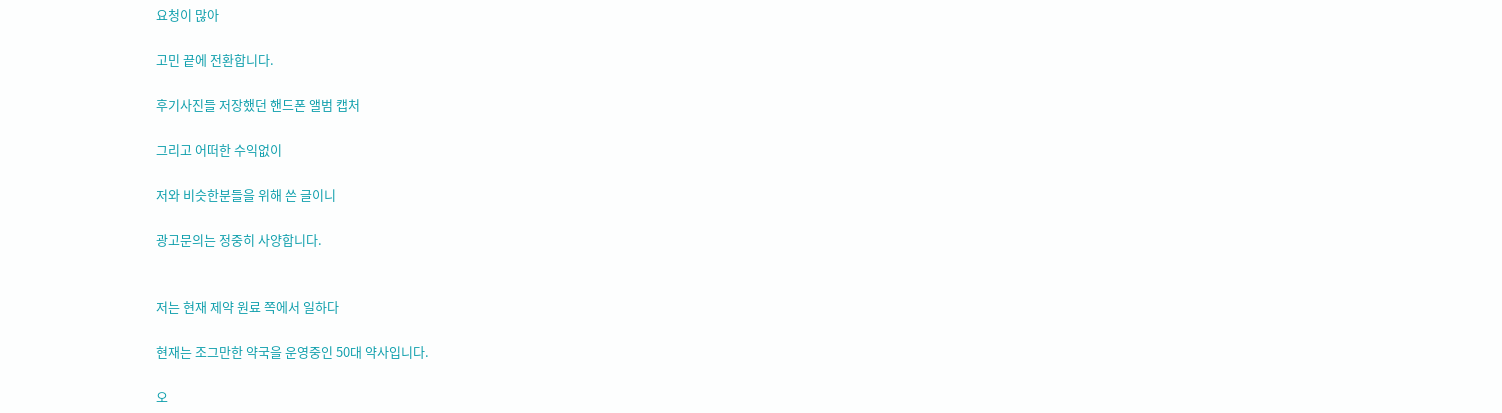요청이 많아

고민 끝에 전환합니다.

후기사진들 저장했던 핸드폰 앨범 캡처

그리고 어떠한 수익없이

저와 비슷한분들을 위해 쓴 글이니

광고문의는 정중히 사양합니다.


저는 현재 제약 원료 쪽에서 일하다

현재는 조그만한 약국을 운영중인 50대 약사입니다.

오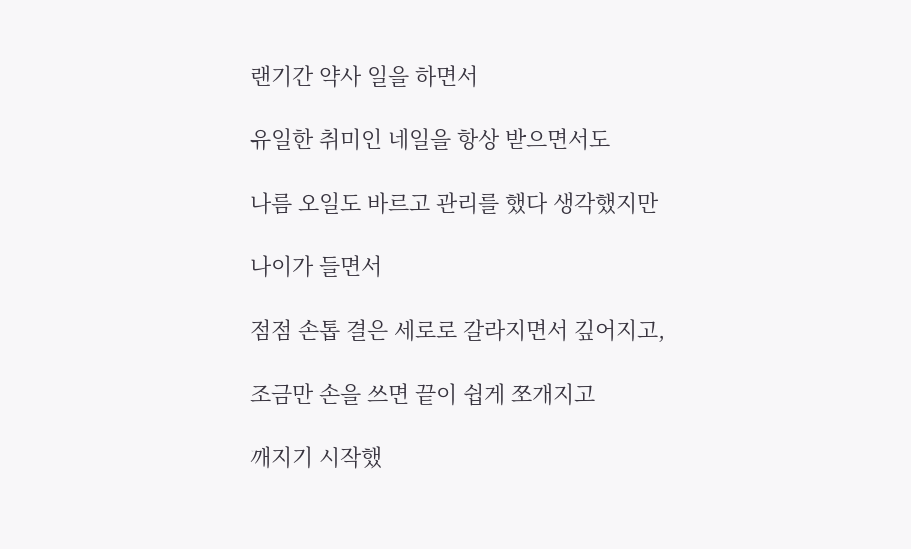랜기간 약사 일을 하면서

유일한 취미인 네일을 항상 받으면서도

나름 오일도 바르고 관리를 했다 생각했지만

나이가 들면서

점점 손톱 결은 세로로 갈라지면서 깊어지고,

조금만 손을 쓰면 끝이 쉽게 쪼개지고

깨지기 시작했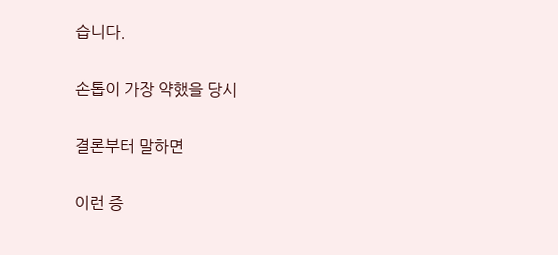습니다.

손톱이 가장 약했을 당시

결론부터 말하면

이런 증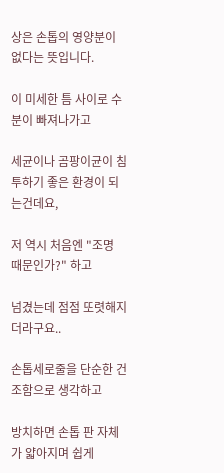상은 손톱의 영양분이 없다는 뜻입니다.

이 미세한 틈 사이로 수분이 빠져나가고

세균이나 곰팡이균이 침투하기 좋은 환경이 되는건데요,

저 역시 처음엔 "조명 때문인가?" 하고

넘겼는데 점점 또렷해지더라구요..

손톱세로줄을 단순한 건조함으로 생각하고

방치하면 손톱 판 자체가 얇아지며 쉽게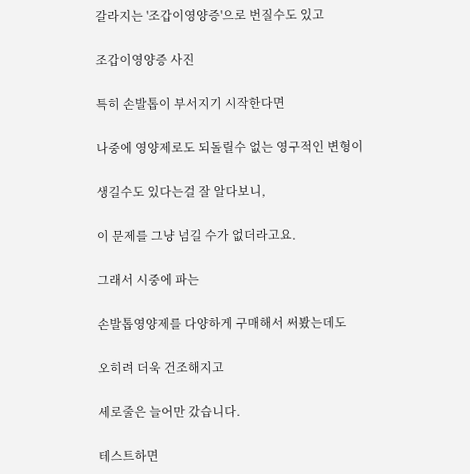갈라지는 '조갑이영양증'으로 번질수도 있고

조갑이영양증 사진

특히 손발톱이 부서지기 시작한다면

나중에 영양제로도 되돌릴수 없는 영구적인 변형이

생길수도 있다는걸 잘 알다보니,

이 문제를 그냥 넘길 수가 없더라고요.

그래서 시중에 파는

손발톱영양제를 다양하게 구매해서 써봤는데도

오히려 더욱 건조해지고

세로줄은 늘어만 갔습니다.

테스트하면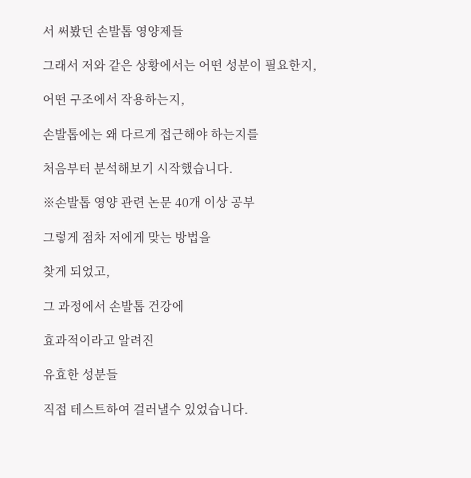서 써봤던 손발톱 영양제들

그래서 저와 같은 상황에서는 어떤 성분이 필요한지,

어떤 구조에서 작용하는지,

손발톱에는 왜 다르게 접근해야 하는지를

처음부터 분석해보기 시작했습니다.

※손발톱 영양 관련 논문 40개 이상 공부

그렇게 점차 저에게 맞는 방법을

찾게 되었고,

그 과정에서 손발톱 건강에

효과적이라고 알려진

유효한 성분들

직접 테스트하여 걸러낼수 있었습니다.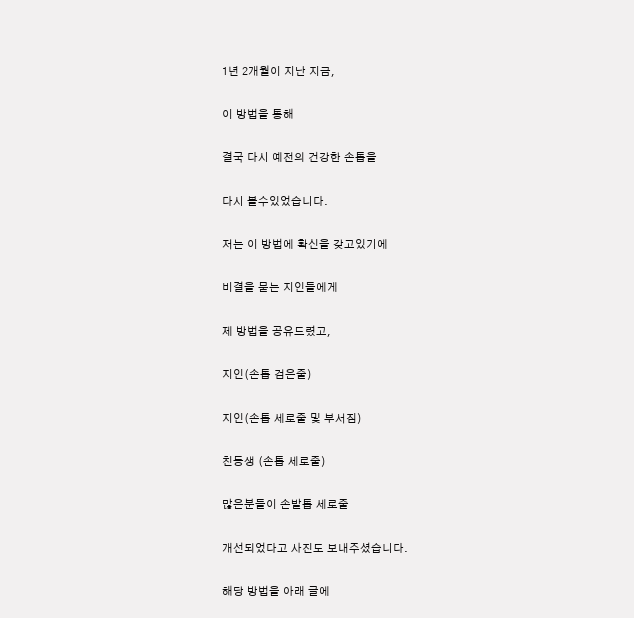1년 2개월이 지난 지금,

이 방법을 통해

결국 다시 예전의 건강한 손톱을

다시 볼수있었습니다.

저는 이 방법에 확신을 갖고있기에

비결을 묻는 지인들에게

제 방법을 공유드렸고,

지인(손톱 검은줄)

지인(손톱 세로줄 및 부서짐)

친동생 (손톱 세로줄)

많은분들이 손발톱 세로줄

개선되었다고 사진도 보내주셨습니다.

해당 방법을 아래 글에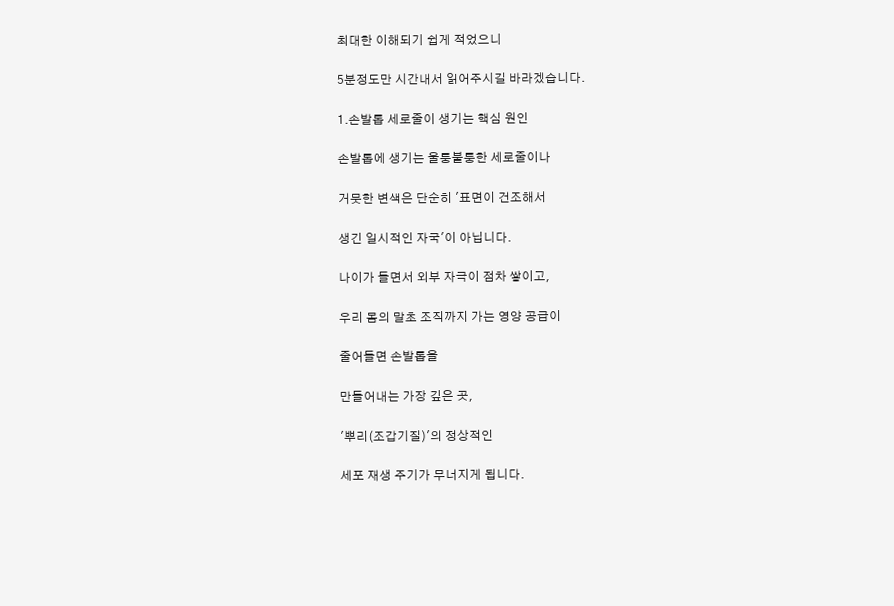최대한 이해되기 쉽게 적었으니

5분정도만 시간내서 읽어주시길 바라겠습니다.

1.손발톱 세로줄이 생기는 핵심 원인

손발톱에 생기는 울퉁불퉁한 세로줄이나

거뭇한 변색은 단순히 '표면이 건조해서

생긴 일시적인 자국'이 아닙니다.

나이가 들면서 외부 자극이 점차 쌓이고,

우리 몸의 말초 조직까지 가는 영양 공급이

줄어들면 손발톱을

만들어내는 가장 깊은 곳,

'뿌리(조갑기질)'의 정상적인

세포 재생 주기가 무너지게 됩니다.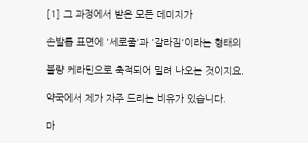[1] 그 과정에서 받은 모든 데미지가

손발톱 표면에 '세로줄'과 '갈라짐'이라는 형태의

불량 케라틴으로 축적되어 밀려 나오는 것이지요.

약국에서 제가 자주 드리는 비유가 있습니다.

마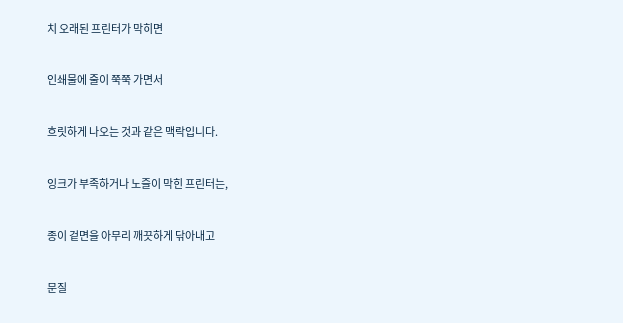치 오래된 프린터가 막히면

인쇄물에 줄이 쭉쭉 가면서

흐릿하게 나오는 것과 같은 맥락입니다.

잉크가 부족하거나 노즐이 막힌 프린터는,

종이 겉면을 아무리 깨끗하게 닦아내고

문질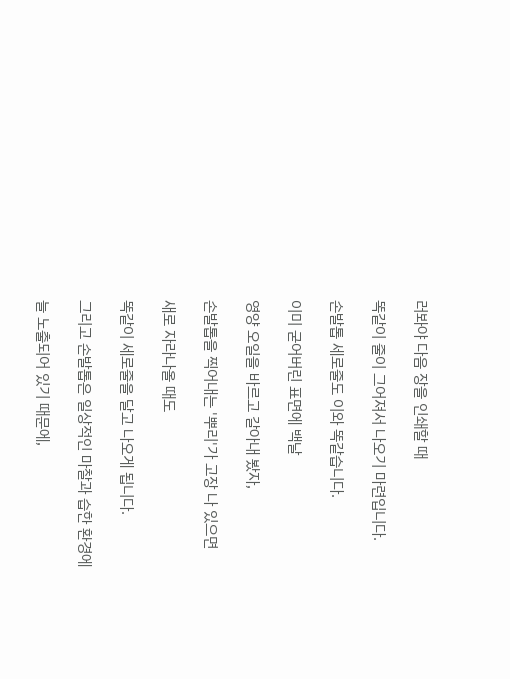러봐야 다음 장을 인쇄할 때

똑같이 줄이 그어져서 나오기 마련입니다.

손발톱 세로줄도 이와 똑같습니다.

이미 굳어버린 표면에 백날

영양 오일을 바르고 갈아내 봤자,

손발톱을 찍어내는 '뿌리'가 고장 나 있으면

새로 자라나올 때도

똑같이 세로줄을 달고 나오게 됩니다.

그리고 손발톱은 일상적인 마찰과 습한 환경에

늘 노출되어 있기 때문에,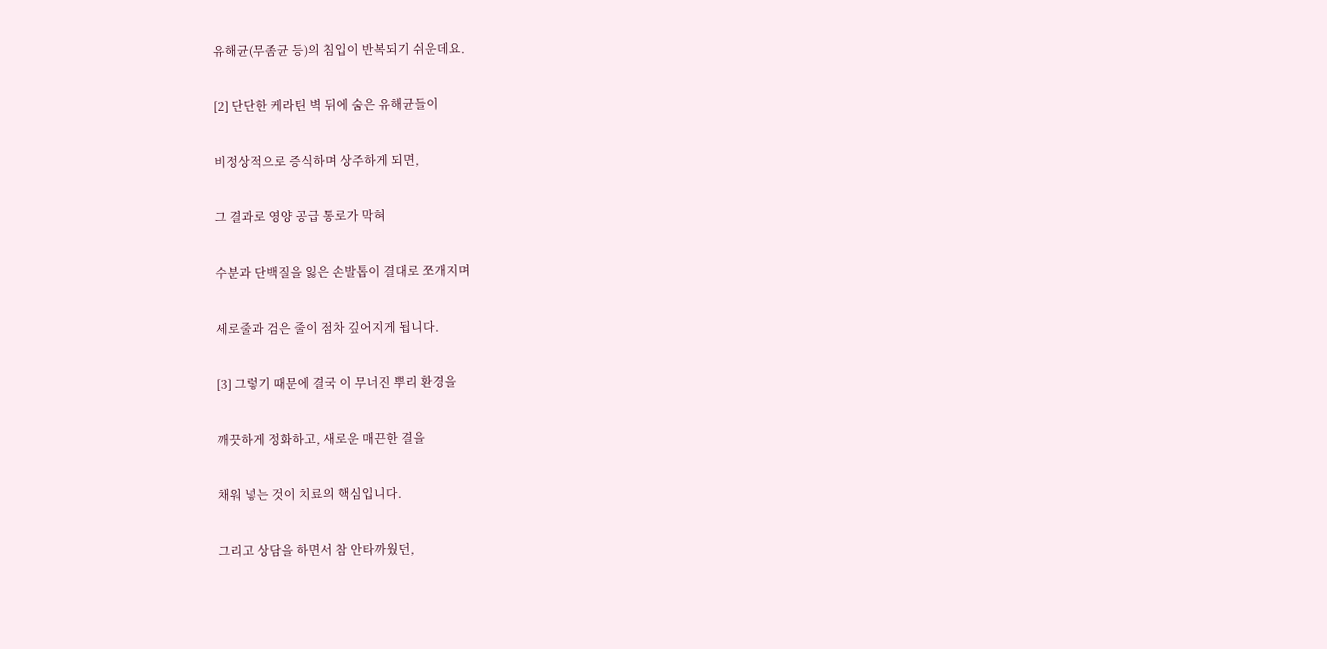유해균(무좀균 등)의 침입이 반복되기 쉬운데요.

[2] 단단한 케라틴 벽 뒤에 숨은 유해균들이

비정상적으로 증식하며 상주하게 되면,

그 결과로 영양 공급 통로가 막혀

수분과 단백질을 잃은 손발톱이 결대로 쪼개지며

세로줄과 검은 줄이 점차 깊어지게 됩니다.

[3] 그렇기 때문에 결국 이 무너진 뿌리 환경을

깨끗하게 정화하고, 새로운 매끈한 결을

채워 넣는 것이 치료의 핵심입니다.

그리고 상담을 하면서 참 안타까웠던,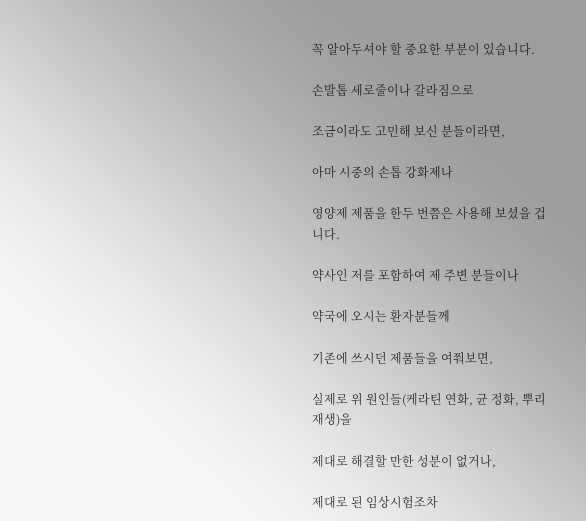꼭 알아두셔야 할 중요한 부분이 있습니다.

손발톱 세로줄이나 갈라짐으로

조금이라도 고민해 보신 분들이라면,

아마 시중의 손톱 강화제나

영양제 제품을 한두 번쯤은 사용해 보셨을 겁니다.

약사인 저를 포함하여 제 주변 분들이나

약국에 오시는 환자분들께

기존에 쓰시던 제품들을 여쭤보면,

실제로 위 원인들(케라틴 연화, 균 정화, 뿌리 재생)을

제대로 해결할 만한 성분이 없거나,

제대로 된 임상시험조차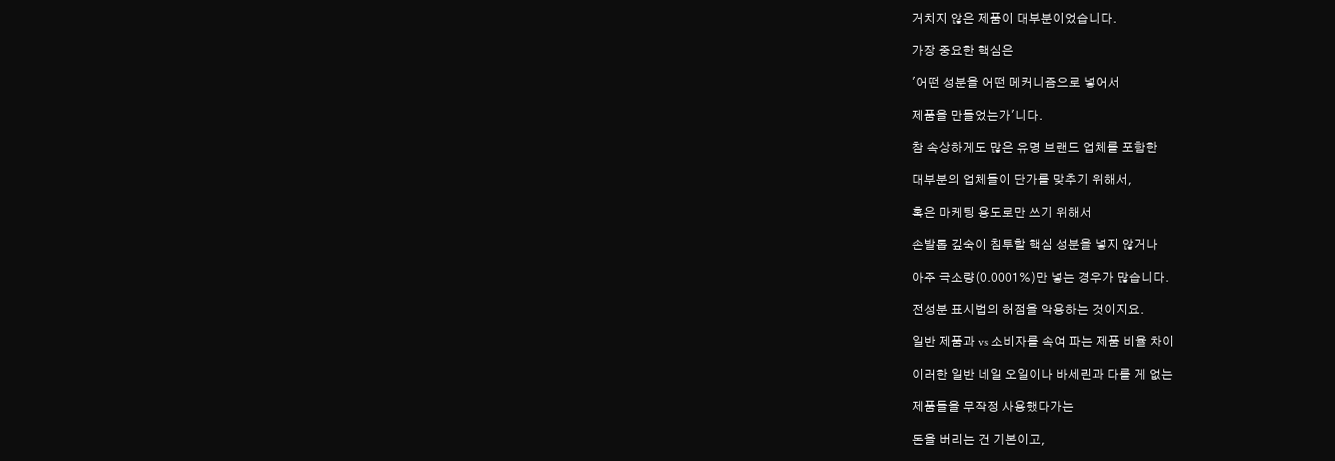거치지 않은 제품이 대부분이었습니다.

가장 중요한 핵심은

'어떤 성분을 어떤 메커니즘으로 넣어서

제품을 만들었는가'니다.

참 속상하게도 많은 유명 브랜드 업체를 포함한

대부분의 업체들이 단가를 맞추기 위해서,

혹은 마케팅 용도로만 쓰기 위해서

손발톱 깊숙이 침투할 핵심 성분을 넣지 않거나

아주 극소량(0.0001%)만 넣는 경우가 많습니다.

전성분 표시법의 허점을 악용하는 것이지요.

일반 제품과 vs 소비자를 속여 파는 제품 비율 차이

이러한 일반 네일 오일이나 바세린과 다를 게 없는

제품들을 무작정 사용했다가는

돈을 버리는 건 기본이고,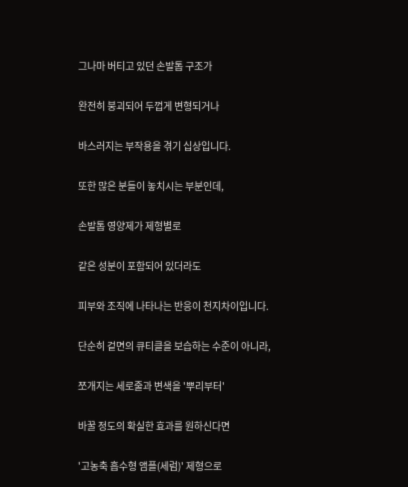그나마 버티고 있던 손발톱 구조가

완전히 붕괴되어 두껍게 변형되거나

바스러지는 부작용을 겪기 십상입니다.

또한 많은 분들이 놓치시는 부분인데,

손발톱 영양제가 제형별로

같은 성분이 포함되어 있더라도

피부와 조직에 나타나는 반응이 천지차이입니다.

단순히 겉면의 큐티클을 보습하는 수준이 아니라,

쪼개지는 세로줄과 변색을 '뿌리부터'

바꿀 정도의 확실한 효과를 원하신다면

'고농축 흡수형 앰플(세럼)' 제형으로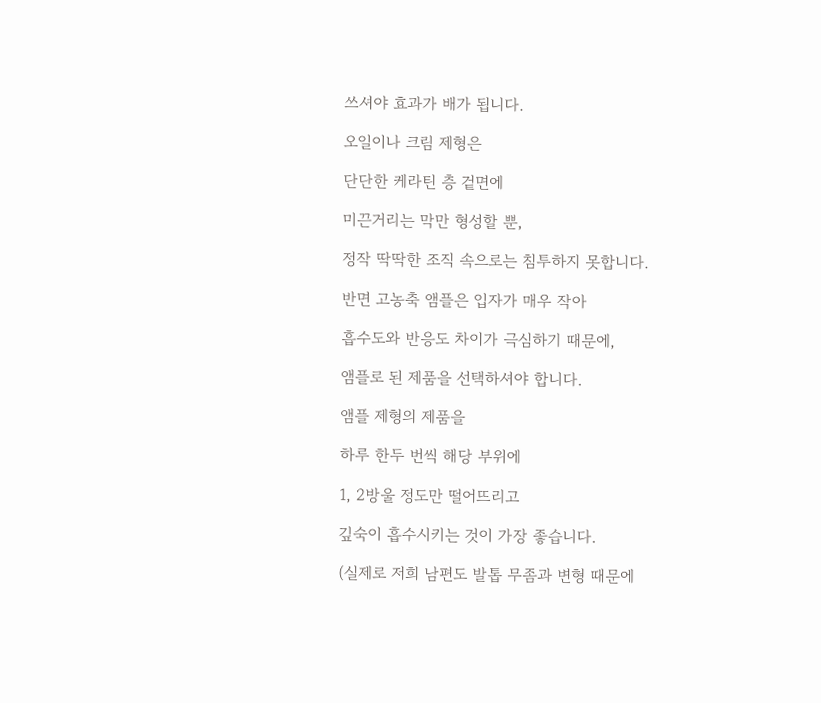쓰셔야 효과가 배가 됩니다.

오일이나 크림 제형은

단단한 케라틴 층 겉면에

미끈거리는 막만 형성할 뿐,

정작 딱딱한 조직 속으로는 침투하지 못합니다.

반면 고농축 앰플은 입자가 매우 작아

흡수도와 반응도 차이가 극심하기 때문에,

앰플로 된 제품을 선택하셔야 합니다.

앰플 제형의 제품을

하루 한두 번씩 해당 부위에

1, 2방울 정도만 떨어뜨리고

깊숙이 흡수시키는 것이 가장 좋습니다.

(실제로 저희 남편도 발톱 무좀과 변형 때문에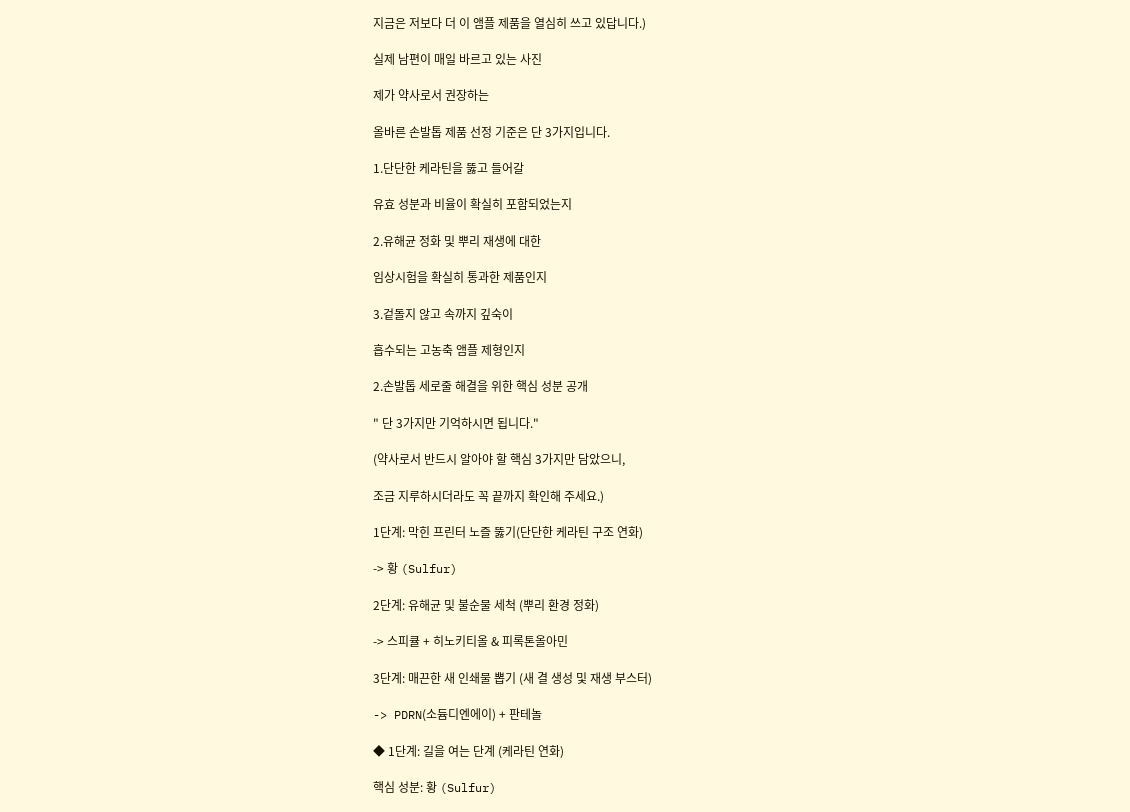지금은 저보다 더 이 앰플 제품을 열심히 쓰고 있답니다.)

실제 남편이 매일 바르고 있는 사진

제가 약사로서 권장하는

올바른 손발톱 제품 선정 기준은 단 3가지입니다.

1.단단한 케라틴을 뚫고 들어갈

유효 성분과 비율이 확실히 포함되었는지

2.유해균 정화 및 뿌리 재생에 대한

임상시험을 확실히 통과한 제품인지

3.겉돌지 않고 속까지 깊숙이

흡수되는 고농축 앰플 제형인지

2.손발톱 세로줄 해결을 위한 핵심 성분 공개

" 단 3가지만 기억하시면 됩니다."

(약사로서 반드시 알아야 할 핵심 3가지만 담았으니,

조금 지루하시더라도 꼭 끝까지 확인해 주세요.)

1단계: 막힌 프린터 노즐 뚫기(단단한 케라틴 구조 연화)

-> 황 (Sulfur)

2단계: 유해균 및 불순물 세척 (뿌리 환경 정화)

-> 스피큘 + 히노키티올 & 피록톤올아민

3단계: 매끈한 새 인쇄물 뽑기 (새 결 생성 및 재생 부스터)

-> PDRN(소듐디엔에이) + 판테놀

◆ 1단계: 길을 여는 단계 (케라틴 연화)

핵심 성분: 황 (Sulfur)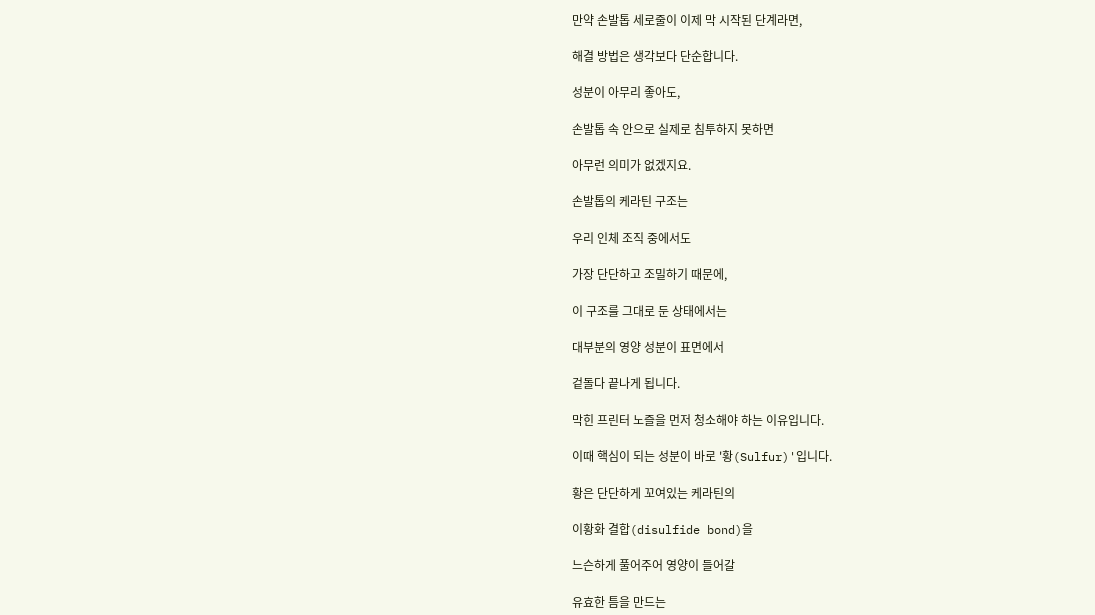만약 손발톱 세로줄이 이제 막 시작된 단계라면,

해결 방법은 생각보다 단순합니다.

성분이 아무리 좋아도,

손발톱 속 안으로 실제로 침투하지 못하면

아무런 의미가 없겠지요.

손발톱의 케라틴 구조는

우리 인체 조직 중에서도

가장 단단하고 조밀하기 때문에,

이 구조를 그대로 둔 상태에서는

대부분의 영양 성분이 표면에서

겉돌다 끝나게 됩니다.

막힌 프린터 노즐을 먼저 청소해야 하는 이유입니다.

이때 핵심이 되는 성분이 바로 '황(Sulfur)'입니다.

황은 단단하게 꼬여있는 케라틴의

이황화 결합(disulfide bond)을

느슨하게 풀어주어 영양이 들어갈

유효한 틈을 만드는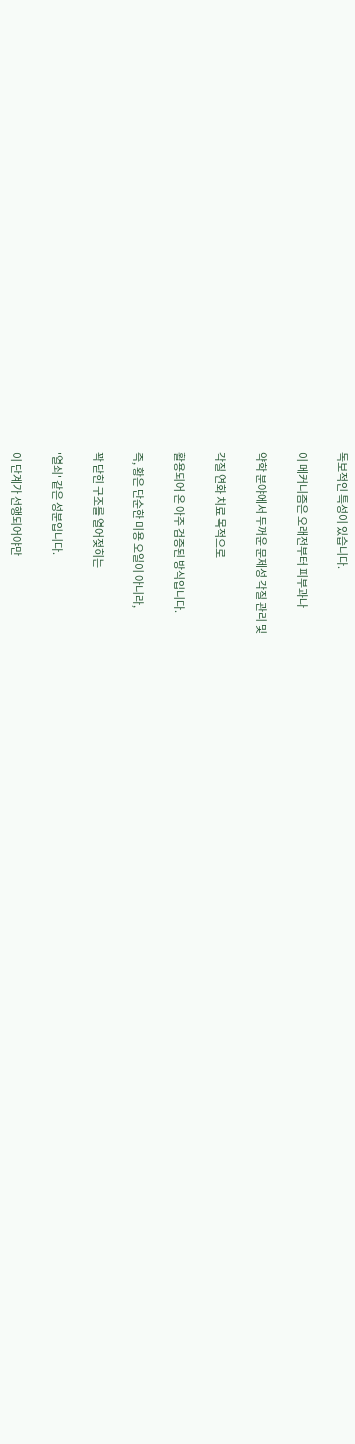독보적인 특성이 있습니다.

이 메커니즘은 오래전부터 피부과나

약학 분야에서 두꺼운 문제성 각질 관리 및

각질 연화 치료 목적으로

활용되어 온 아주 검증된 방식입니다.

즉, 황은 단순한 미용 오일이 아니라,

꽉 닫힌 구조를 열어젖히는

'열쇠' 같은 성분입니다.

이 단계가 선행되어야만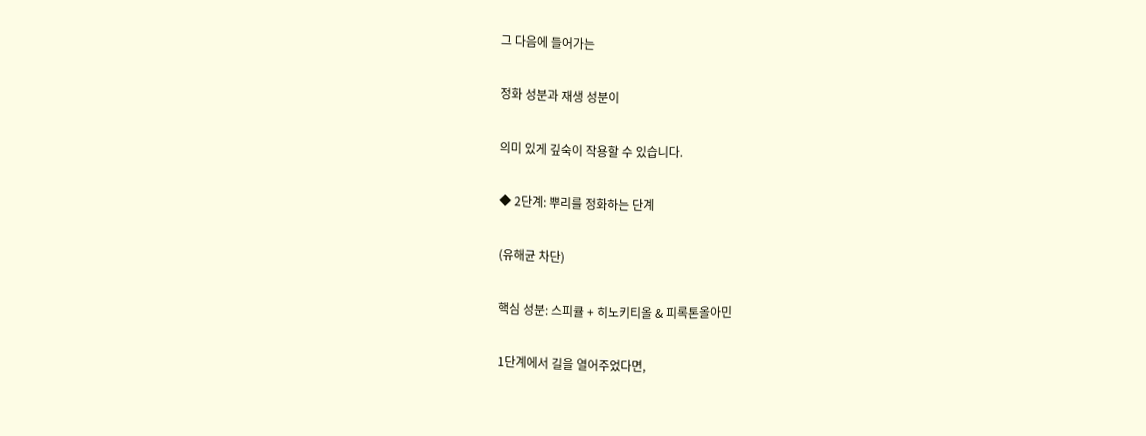그 다음에 들어가는

정화 성분과 재생 성분이

의미 있게 깊숙이 작용할 수 있습니다.

◆ 2단계: 뿌리를 정화하는 단계

(유해균 차단)

핵심 성분: 스피큘 + 히노키티올 & 피록톤올아민

1단계에서 길을 열어주었다면,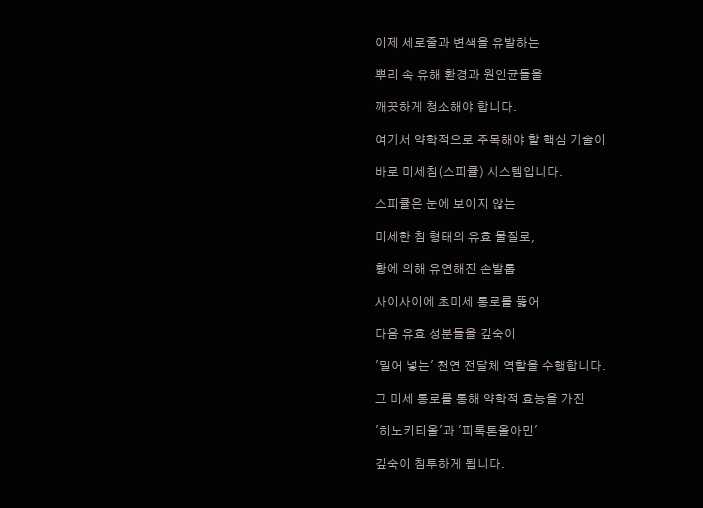이제 세로줄과 변색을 유발하는

뿌리 속 유해 환경과 원인균들을

깨끗하게 청소해야 합니다.

여기서 약학적으로 주목해야 할 핵심 기술이

바로 미세침(스피큘) 시스템입니다.

스피큘은 눈에 보이지 않는

미세한 침 형태의 유효 물질로,

황에 의해 유연해진 손발톱

사이사이에 초미세 통로를 뚫어

다음 유효 성분들을 깊숙이

'밀어 넣는' 천연 전달체 역할을 수행합니다.

그 미세 통로를 통해 약학적 효능을 가진

'히노키티올'과 '피록톤올아민'

깊숙이 침투하게 됩니다.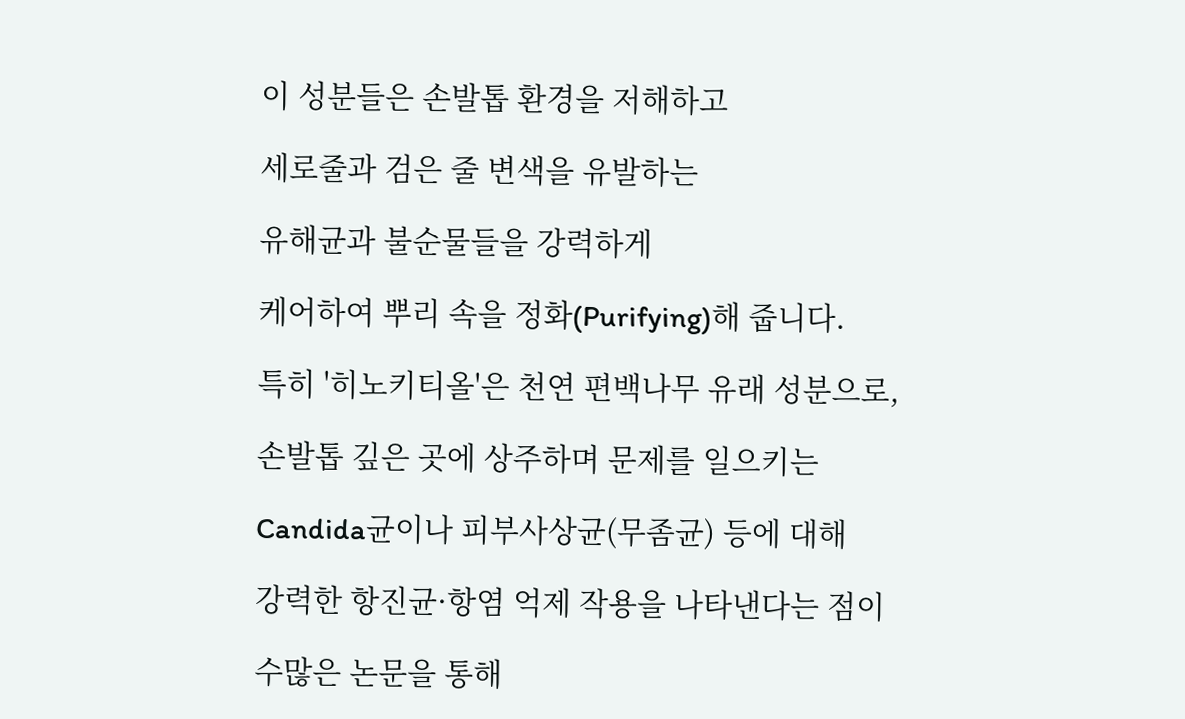이 성분들은 손발톱 환경을 저해하고

세로줄과 검은 줄 변색을 유발하는

유해균과 불순물들을 강력하게

케어하여 뿌리 속을 정화(Purifying)해 줍니다.

특히 '히노키티올'은 천연 편백나무 유래 성분으로,

손발톱 깊은 곳에 상주하며 문제를 일으키는

Candida균이나 피부사상균(무좀균) 등에 대해

강력한 항진균·항염 억제 작용을 나타낸다는 점이

수많은 논문을 통해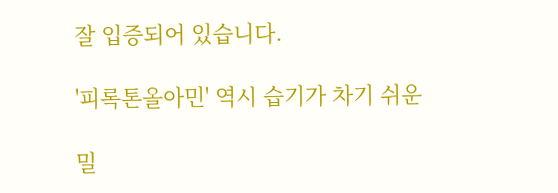잘 입증되어 있습니다.

'피록톤올아민' 역시 습기가 차기 쉬운

밀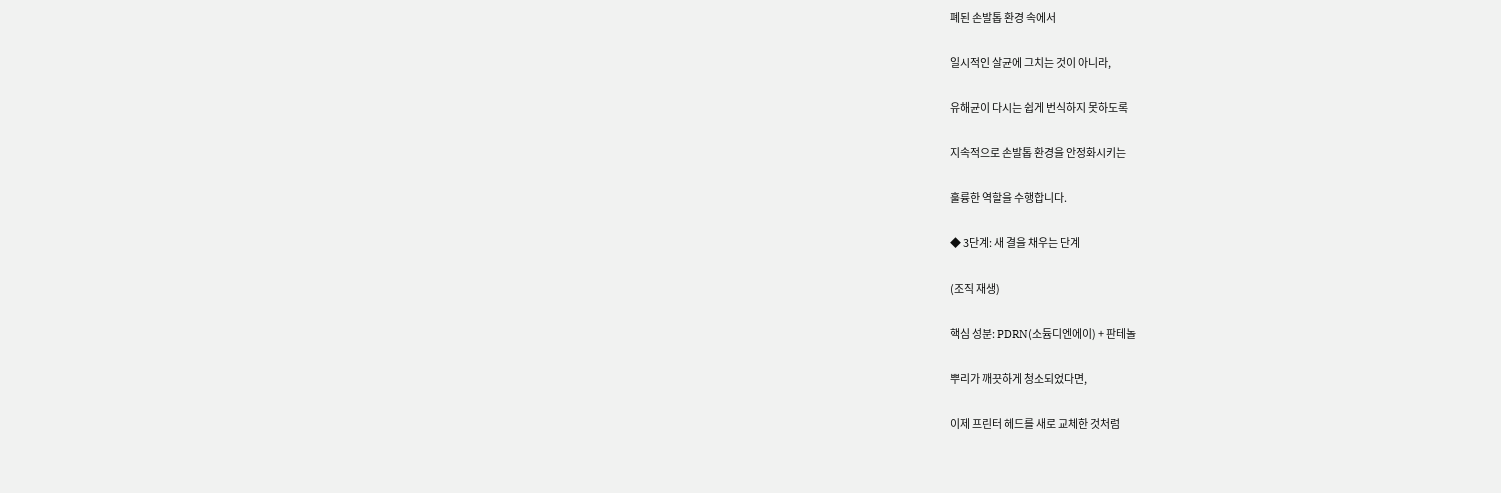폐된 손발톱 환경 속에서

일시적인 살균에 그치는 것이 아니라,

유해균이 다시는 쉽게 번식하지 못하도록

지속적으로 손발톱 환경을 안정화시키는

훌륭한 역할을 수행합니다.

◆ 3단계: 새 결을 채우는 단계

(조직 재생)

핵심 성분: PDRN(소듐디엔에이) + 판테놀

뿌리가 깨끗하게 청소되었다면,

이제 프린터 헤드를 새로 교체한 것처럼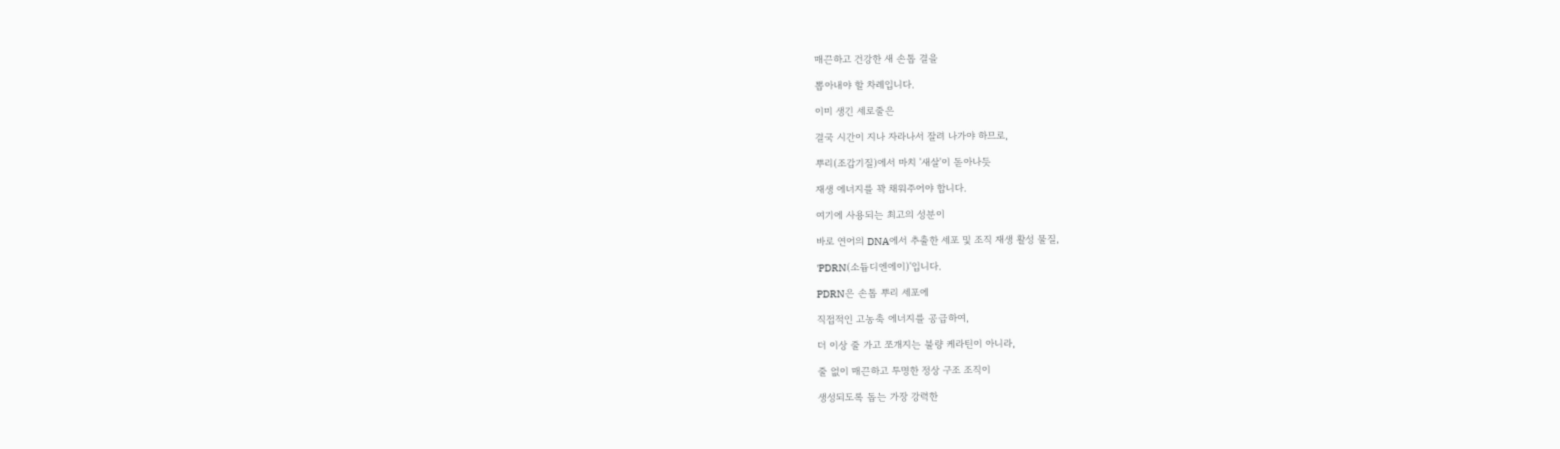매끈하고 건강한 새 손톱 결을

뽑아내야 할 차례입니다.

이미 생긴 세로줄은

결국 시간이 지나 자라나서 잘려 나가야 하므로,

뿌리(조갑기질)에서 마치 '새살'이 돋아나듯

재생 에너지를 꽉 채워주어야 합니다.

여기에 사용되는 최고의 성분이

바로 연어의 DNA에서 추출한 세포 및 조직 재생 활성 물질,

'PDRN(소듐디엔에이)'입니다.

PDRN은 손톱 뿌리 세포에

직접적인 고농축 에너지를 공급하여,

더 이상 줄 가고 쪼개지는 불량 케라틴이 아니라,

줄 없이 매끈하고 투명한 정상 구조 조직이

생성되도록 돕는 가장 강력한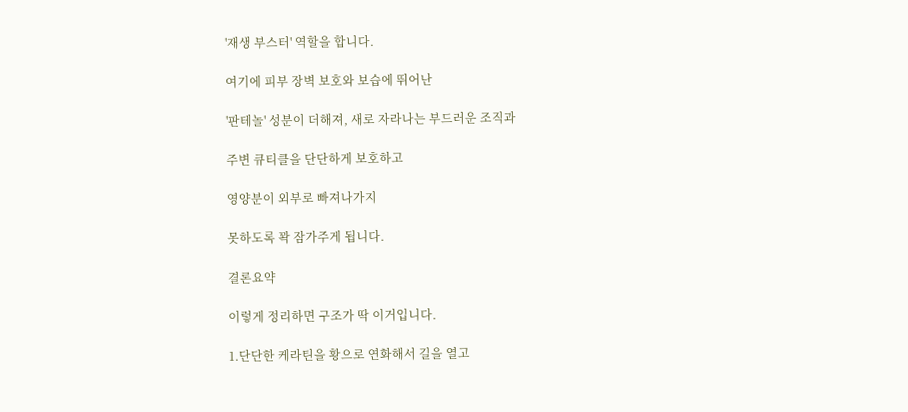'재생 부스터' 역할을 합니다.

여기에 피부 장벽 보호와 보습에 뛰어난

'판테놀' 성분이 더해져, 새로 자라나는 부드러운 조직과

주변 큐티클을 단단하게 보호하고

영양분이 외부로 빠져나가지

못하도록 꽉 잠가주게 됩니다.

결론요약

이렇게 정리하면 구조가 딱 이거입니다.

1.단단한 케라틴을 황으로 연화해서 길을 열고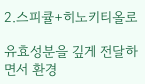2.스피큘+히노키티올로

유효성분을 깊게 전달하면서 환경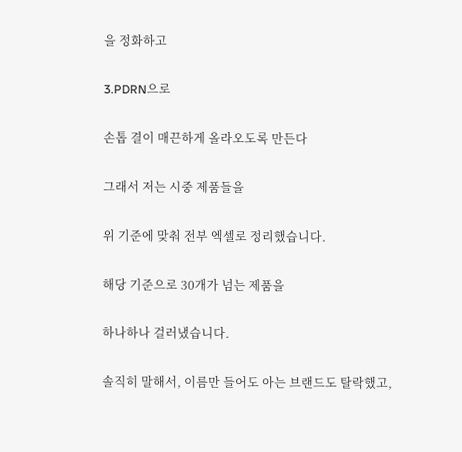을 정화하고

3.PDRN으로

손톱 결이 매끈하게 올라오도록 만든다

그래서 저는 시중 제품들을

위 기준에 맞춰 전부 엑셀로 정리했습니다.

해당 기준으로 30개가 넘는 제품을

하나하나 걸러냈습니다.

솔직히 말해서, 이름만 들어도 아는 브랜드도 탈락했고,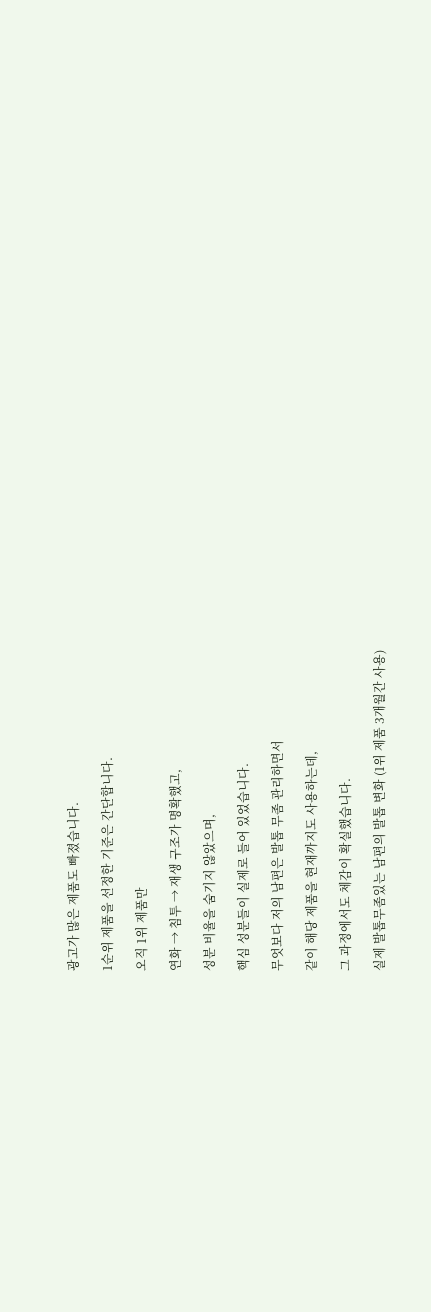광고가 많은 제품도 빠졌습니다.

1순위 제품을 선정한 기준은 간단합니다.

오직 1위 제품만

연화 → 침투 → 재생 구조가 명확했고,

성분 비율을 숨기지 않았으며,

핵심 성분들이 실제로 들어 있었습니다.

무엇보다 저의 남편은 발톱 무좀 관리하면서

같이 해당 제품을 현재까지도 사용하는데,

그 과정에서도 체감이 확실했습니다.

실제 발톱무좀있는 남편의 발톱 변화 (1위 제품 3개월간 사용)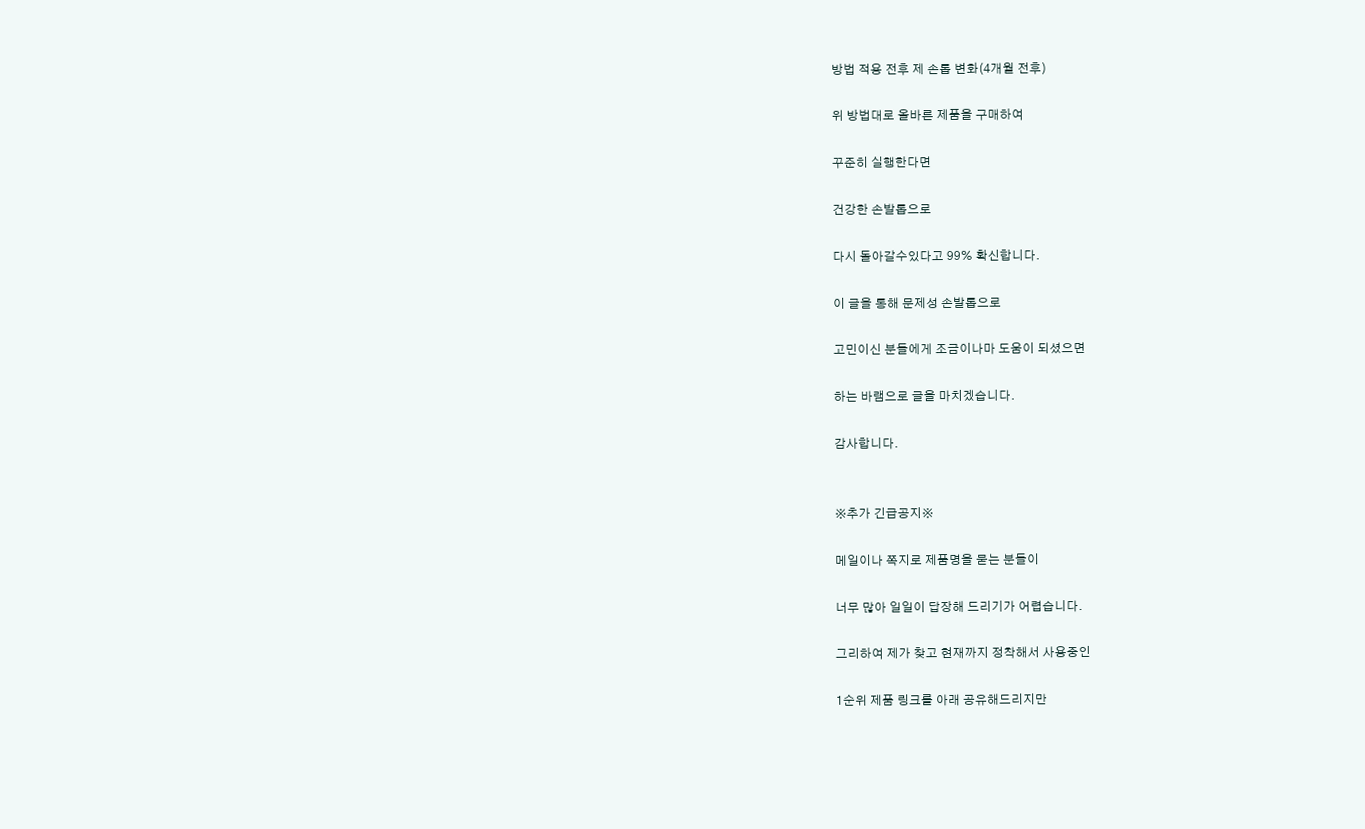방법 적용 전후 제 손톱 변화(4개월 전후)

위 방법대로 올바른 제품을 구매하여

꾸준히 실행한다면

건강한 손발톱으로

다시 돌아갈수있다고 99% 확신합니다.

이 글을 통해 문제성 손발톱으로

고민이신 분들에게 조금이나마 도움이 되셨으면

하는 바램으로 글을 마치겠습니다.

감사합니다.


※추가 긴급공지※

메일이나 쪽지로 제품명을 묻는 분들이

너무 많아 일일이 답장해 드리기가 어렵습니다.

그리하여 제가 찾고 현재까지 정착해서 사용중인

1순위 제품 링크를 아래 공유해드리지만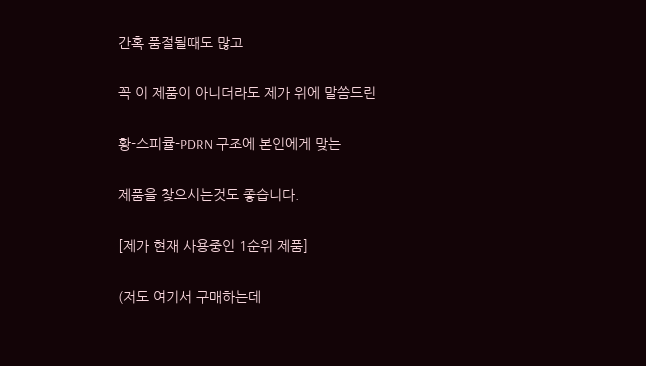간혹 품절될때도 많고

꼭 이 제품이 아니더라도 제가 위에 말씀드린

황-스피큘-PDRN 구조에 본인에게 맞는

제품을 찾으시는것도 좋습니다.

[제가 현재 사용중인 1순위 제품]

(저도 여기서 구매하는데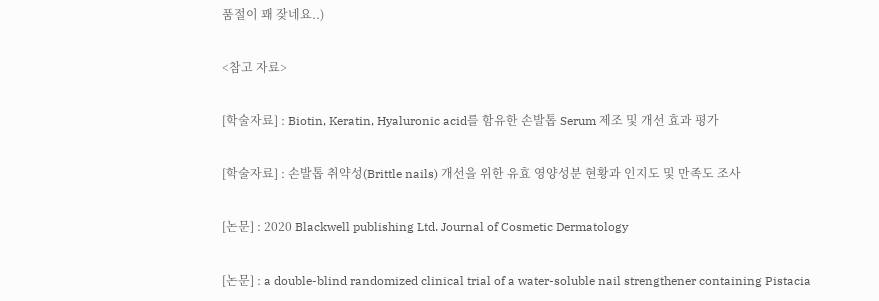품절이 꽤 잦네요..)

<참고 자료>

[학술자료] : Biotin, Keratin, Hyaluronic acid를 함유한 손발톱 Serum 제조 및 개선 효과 평가

[학술자료] : 손발톱 취약성(Brittle nails) 개선을 위한 유효 영양성분 현황과 인지도 및 만족도 조사

[논문] : 2020 Blackwell publishing Ltd. Journal of Cosmetic Dermatology

[논문] : a double-blind randomized clinical trial of a water-soluble nail strengthener containing Pistacia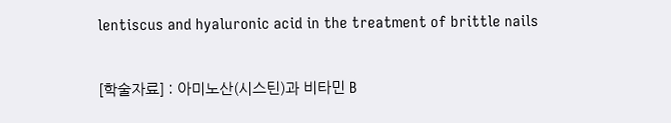lentiscus and hyaluronic acid in the treatment of brittle nails

[학술자료] : 아미노산(시스틴)과 비타민 B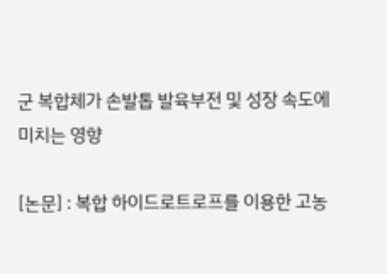군 복합체가 손발톱 발육부전 및 성장 속도에 미치는 영향

[논문] : 복합 하이드로트로프를 이용한 고농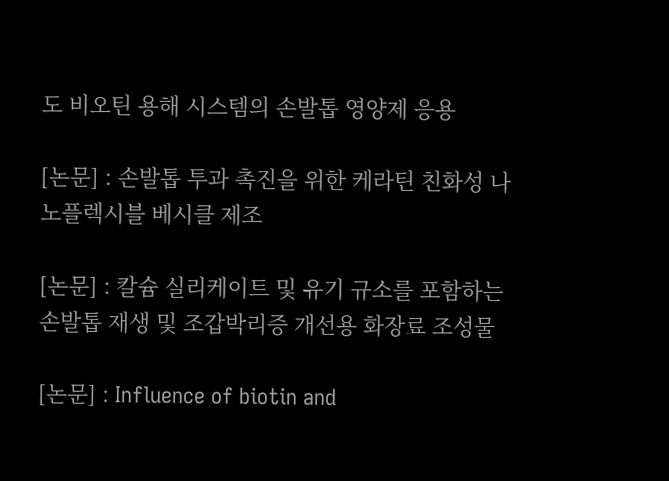도 비오틴 용해 시스템의 손발톱 영양제 응용

[논문] : 손발톱 투과 촉진을 위한 케라틴 친화성 나노플렉시블 베시클 제조

[논문] : 칼슘 실리케이트 및 유기 규소를 포함하는 손발톱 재생 및 조갑박리증 개선용 화장료 조성물

[논문] : Influence of biotin and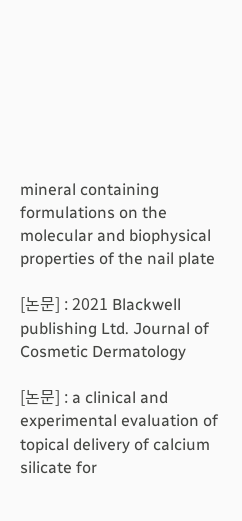mineral containing formulations on the molecular and biophysical properties of the nail plate

[논문] : 2021 Blackwell publishing Ltd. Journal of Cosmetic Dermatology

[논문] : a clinical and experimental evaluation of topical delivery of calcium silicate for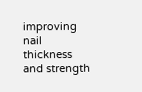improving nail thickness and strength